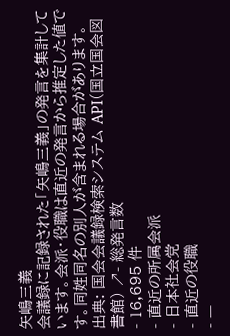矢嶋三義
会議録に記録された「矢嶋三義」の発言を集計しています。会派・役職は直近の発言から推定した値です。同姓同名の別人が含まれる場合があります。
出典: 国会会議録検索システム API(国立国会図書館) ↗- 総発言数
- 16,695 件
- 直近の所属会派
- 日本社会党
- 直近の役職
- —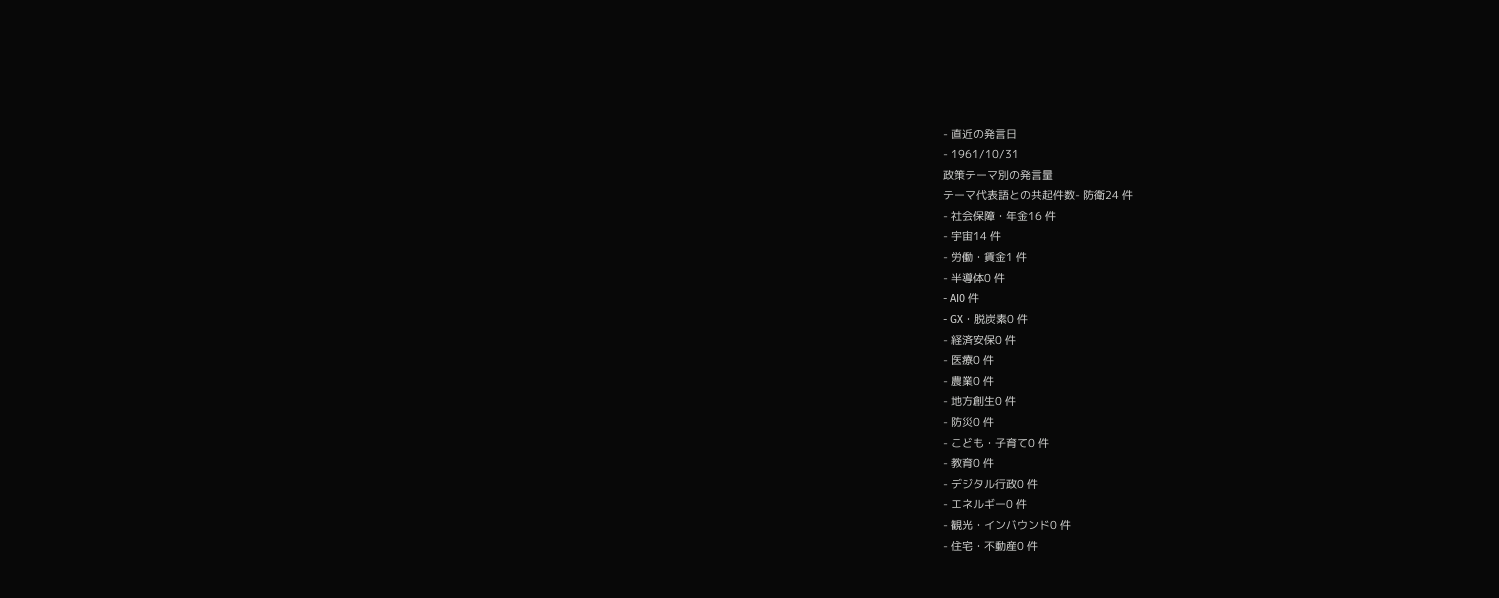- 直近の発言日
- 1961/10/31
政策テーマ別の発言量
テーマ代表語との共起件数- 防衛24 件
- 社会保障・年金16 件
- 宇宙14 件
- 労働・賃金1 件
- 半導体0 件
- AI0 件
- GX・脱炭素0 件
- 経済安保0 件
- 医療0 件
- 農業0 件
- 地方創生0 件
- 防災0 件
- こども・子育て0 件
- 教育0 件
- デジタル行政0 件
- エネルギー0 件
- 観光・インバウンド0 件
- 住宅・不動産0 件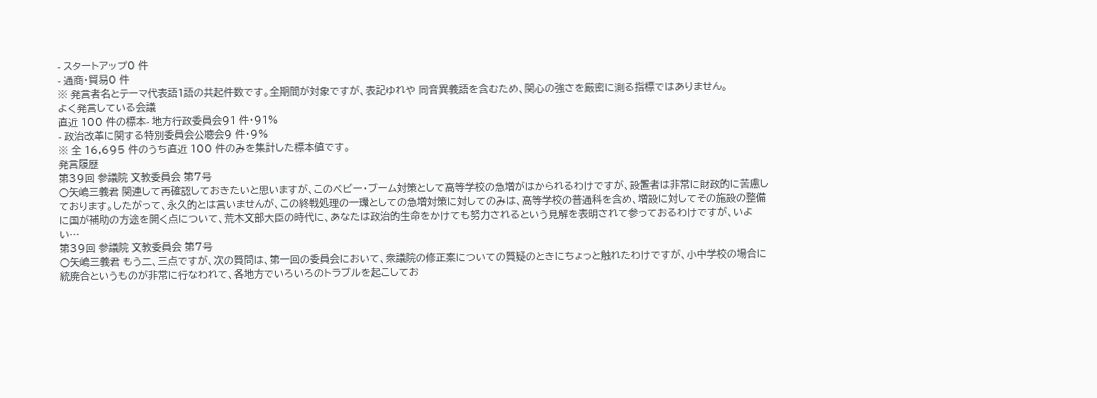- スタートアップ0 件
- 通商・貿易0 件
※ 発言者名とテーマ代表語1語の共起件数です。全期間が対象ですが、表記ゆれや 同音異義語を含むため、関心の強さを厳密に測る指標ではありません。
よく発言している会議
直近 100 件の標本- 地方行政委員会91 件・91%
- 政治改革に関する特別委員会公聴会9 件・9%
※ 全 16,695 件のうち直近 100 件のみを集計した標本値です。
発言履歴
第39回 参議院 文教委員会 第7号
○矢嶋三義君 関連して再確認しておきたいと思いますが、このベビー・ブーム対策として高等学校の急増がはかられるわけですが、設置者は非常に財政的に苦慮しております。したがって、永久的とは言いませんが、この終戦処理の一環としての急増対策に対してのみは、高等学校の普通科を含め、増設に対してその施設の整備に国が補助の方途を開く点について、荒木文部大臣の時代に、あなたは政治的生命をかけても努力されるという見解を表明されて参っておるわけですが、いよい…
第39回 参議院 文教委員会 第7号
○矢嶋三義君 もう二、三点ですが、次の質問は、第一回の委員会において、衆議院の修正案についての質疑のときにちょっと触れたわけですが、小中学校の場合に統廃合というものが非常に行なわれて、各地方でいろいろのトラブルを起こしてお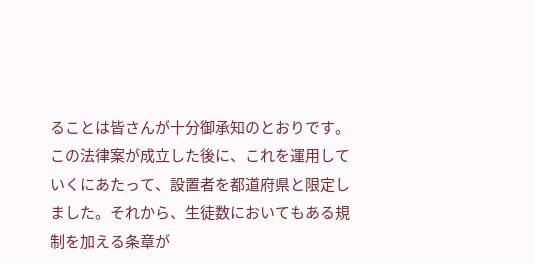ることは皆さんが十分御承知のとおりです。この法律案が成立した後に、これを運用していくにあたって、設置者を都道府県と限定しました。それから、生徒数においてもある規制を加える条章が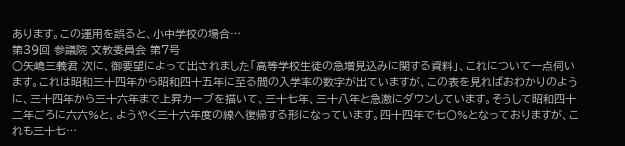あります。この運用を誤ると、小中学校の場合…
第39回 参議院 文教委員会 第7号
○矢嶋三義君 次に、御要望によって出されました「高等学校生徒の急増見込みに関する資料」、これについて一点伺います。これは昭和三十四年から昭和四十五年に至る間の入学率の数字が出ていますが、この表を見ればおわかりのように、三十四年から三十六年まで上昇カーブを描いて、三十七年、三十八年と急激にダウンしています。そうして昭和四十二年ごろに六六%と、ようやく三十六年度の線へ復帰する形になっています。四十四年で七〇%となっておりますが、これも三十七…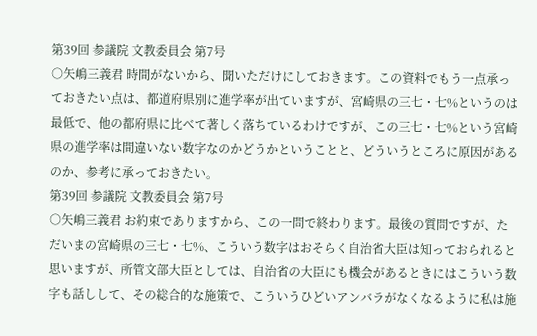第39回 参議院 文教委員会 第7号
○矢嶋三義君 時間がないから、聞いただけにしておきます。この資料でもう一点承っておきたい点は、都道府県別に進学率が出ていますが、宮崎県の三七・七%というのは最低で、他の都府県に比べて著しく落ちているわけですが、この三七・七%という宮崎県の進学率は間違いない数字なのかどうかということと、どういうところに原因があるのか、参考に承っておきたい。
第39回 参議院 文教委員会 第7号
○矢嶋三義君 お約束でありますから、この一問で終わります。最後の質問ですが、ただいまの宮崎県の三七・七%、こういう数字はおそらく自治省大臣は知っておられると思いますが、所管文部大臣としては、自治省の大臣にも機会があるときにはこういう数字も話しして、その総合的な施策で、こういうひどいアンバラがなくなるように私は施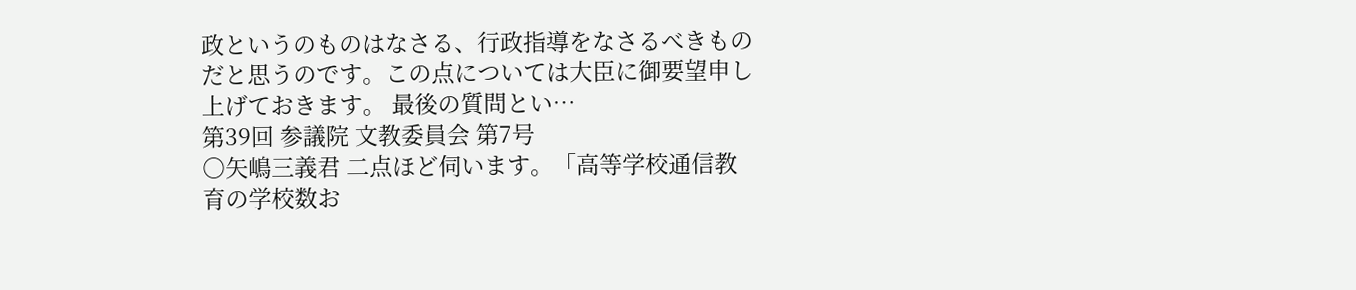政というのものはなさる、行政指導をなさるべきものだと思うのです。この点については大臣に御要望申し上げておきます。 最後の質問とい…
第39回 参議院 文教委員会 第7号
○矢嶋三義君 二点ほど伺います。「高等学校通信教育の学校数お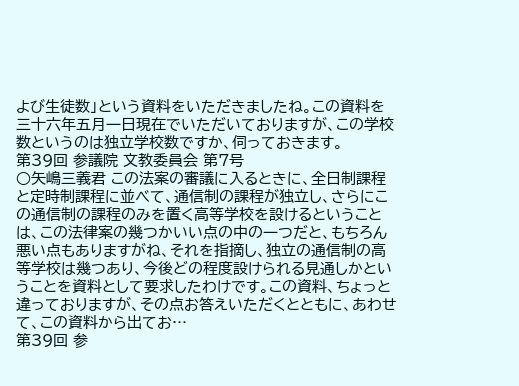よび生徒数」という資料をいただきましたね。この資料を三十六年五月一日現在でいただいておりますが、この学校数というのは独立学校数ですか、伺っておきます。
第39回 参議院 文教委員会 第7号
○矢嶋三義君 この法案の審議に入るときに、全日制課程と定時制課程に並べて、通信制の課程が独立し、さらにこの通信制の課程のみを置く高等学校を設けるということは、この法律案の幾つかいい点の中の一つだと、もちろん悪い点もありますがね、それを指摘し、独立の通信制の高等学校は幾つあり、今後どの程度設けられる見通しかということを資料として要求したわけです。この資料、ちょっと違っておりますが、その点お答えいただくとともに、あわせて、この資料から出てお…
第39回 参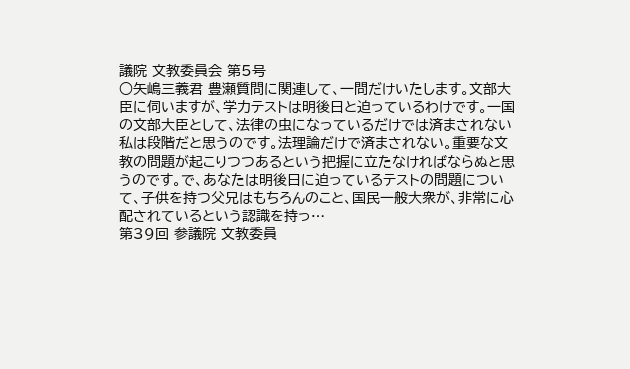議院 文教委員会 第5号
○矢嶋三義君 豊瀬質問に関連して、一問だけいたします。文部大臣に伺いますが、学力テストは明後日と迫っているわけです。一国の文部大臣として、法律の虫になっているだけでは済まされない私は段階だと思うのです。法理論だけで済まされない。重要な文教の問題が起こりつつあるという把握に立たなければならぬと思うのです。で、あなたは明後日に迫っているテストの問題について、子供を持つ父兄はもちろんのこと、国民一般大衆が、非常に心配されているという認識を持っ…
第39回 参議院 文教委員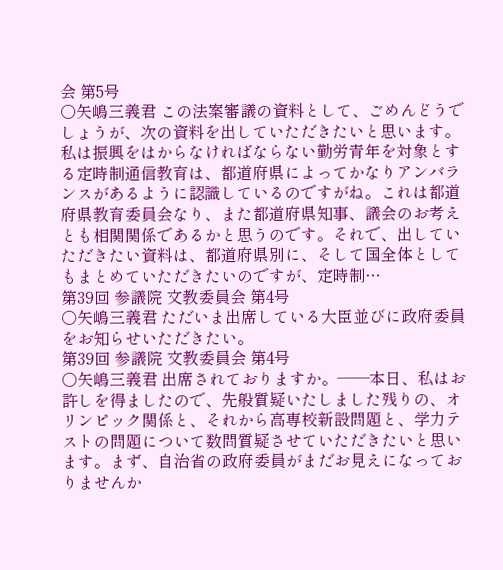会 第5号
○矢嶋三義君 この法案審議の資料として、ごめんどうでしょうが、次の資料を出していただきたいと思います。私は振興をはからなければならない勤労青年を対象とする定時制通信教育は、都道府県によってかなりアンバランスがあるように認識しているのですがね。これは都道府県教育委員会なり、また都道府県知事、議会のお考えとも相関関係であるかと思うのです。それで、出していただきたい資料は、都道府県別に、そして国全体としてもまとめていただきたいのですが、定時制…
第39回 参議院 文教委員会 第4号
○矢嶋三義君 ただいま出席している大臣並びに政府委員をお知らせいただきたい。
第39回 参議院 文教委員会 第4号
○矢嶋三義君 出席されておりますか。——本日、私はお許しを得ましたので、先般質疑いたしました残りの、オリンピック関係と、それから高専校新設問題と、学力テストの問題について数問質疑させていただきたいと思います。まず、自治省の政府委員がまだお見えになっておりませんか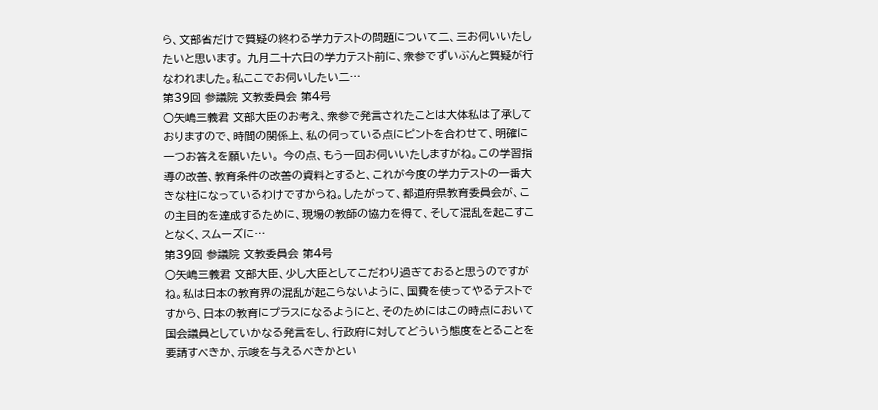ら、文部省だけで質疑の終わる学力テストの問題について二、三お伺いいたしたいと思います。 九月二十六日の学力テスト前に、衆参でずいぶんと質疑が行なわれました。私ここでお伺いしたい二…
第39回 参議院 文教委員会 第4号
○矢嶋三義君 文部大臣のお考え、衆参で発言されたことは大体私は了承しておりますので、時間の関係上、私の伺っている点にピントを合わせて、明確に一つお答えを願いたい。 今の点、もう一回お伺いいたしますがね。この学習指導の改善、教育条件の改善の資料とすると、これが今度の学力テストの一番大きな柱になっているわけですからね。したがって、都道府県教育委員会が、この主目的を達成するために、現場の教師の協力を得て、そして混乱を起こすことなく、スムーズに…
第39回 参議院 文教委員会 第4号
○矢嶋三義君 文部大臣、少し大臣としてこだわり過ぎておると思うのですがね。私は日本の教育界の混乱が起こらないように、国費を使ってやるテストですから、日本の教育にプラスになるようにと、そのためにはこの時点において国会議員としていかなる発言をし、行政府に対してどういう態度をとることを要請すべきか、示唆を与えるべきかとい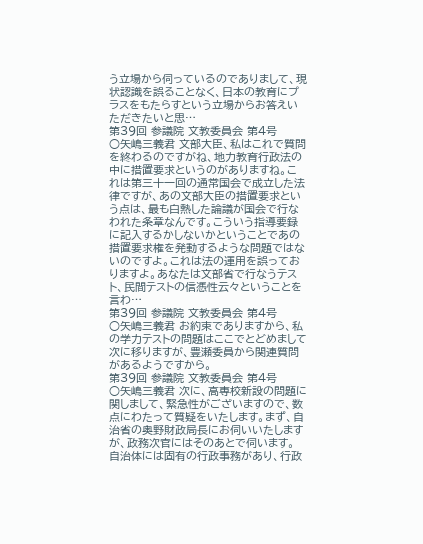う立場から伺っているのでありまして、現状認識を誤ることなく、日本の教育にプラスをもたらすという立場からお答えいただきたいと思…
第39回 参議院 文教委員会 第4号
○矢嶋三義君 文部大臣、私はこれで質問を終わるのですがね、地力教育行政法の中に措置要求というのがありますね。これは第三十一回の通常国会で成立した法律ですが、あの文部大臣の措置要求という点は、最も白熱した論議が国会で行なわれた条章なんです。こういう指導要録に記入するかしないかということであの措置要求権を発動するような問題ではないのですよ。これは法の運用を誤っておりますよ。あなたは文部省で行なうテスト、民間テストの信憑性云々ということを言わ…
第39回 参議院 文教委員会 第4号
○矢嶋三義君 お約束でありますから、私の学力テストの問題はここでとどめまして次に移りますが、豊瀬委員から関連質問があるようですから。
第39回 参議院 文教委員会 第4号
○矢嶋三義君 次に、高専校新設の問題に関しまして、緊急性がございますので、数点にわたって質疑をいたします。まず、自治省の奥野財政局長にお伺いいたしますが、政務次官にはそのあとで伺います。 自治体には固有の行政事務があり、行政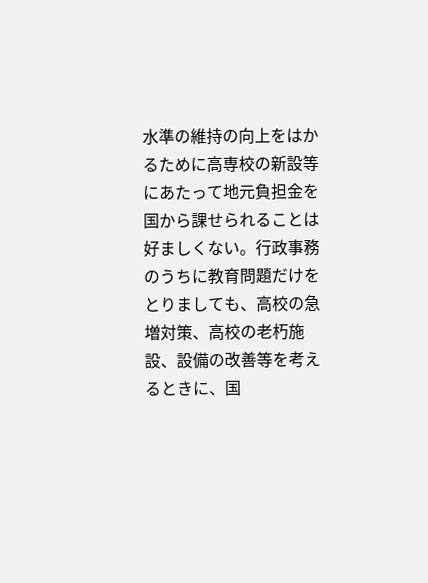水準の維持の向上をはかるために高専校の新設等にあたって地元負担金を国から課せられることは好ましくない。行政事務のうちに教育問題だけをとりましても、高校の急増対策、高校の老朽施設、設備の改善等を考えるときに、国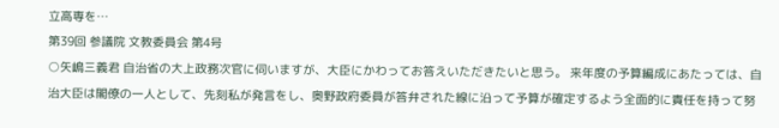立高専を…
第39回 参議院 文教委員会 第4号
○矢嶋三義君 自治省の大上政務次官に伺いますが、大臣にかわってお答えいただきたいと思う。 来年度の予算編成にあたっては、自治大臣は閣僚の一人として、先刻私が発言をし、奥野政府委員が答弁された線に沿って予算が確定するよう全面的に責任を持って努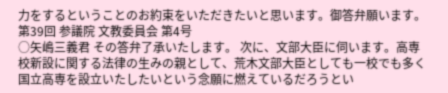力をするということのお約束をいただきたいと思います。御答弁願います。
第39回 参議院 文教委員会 第4号
○矢嶋三義君 その答弁了承いたします。 次に、文部大臣に伺います。高専校新設に関する法律の生みの親として、荒木文部大臣としても一校でも多く国立高専を設立いたしたいという念願に燃えているだろうとい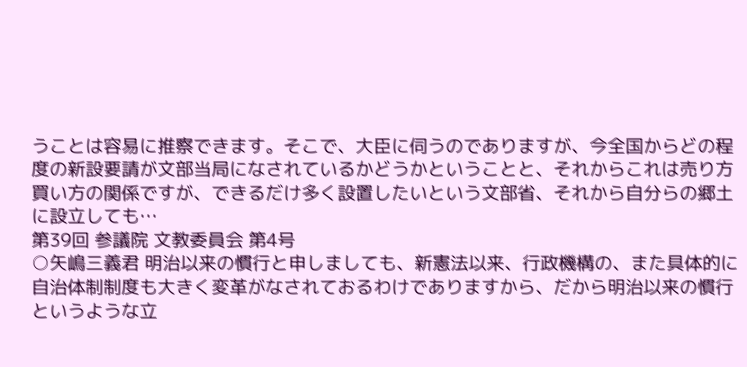うことは容易に推察できます。そこで、大臣に伺うのでありますが、今全国からどの程度の新設要請が文部当局になされているかどうかということと、それからこれは売り方買い方の関係ですが、できるだけ多く設置したいという文部省、それから自分らの郷土に設立しても…
第39回 参議院 文教委員会 第4号
○矢嶋三義君 明治以来の慣行と申しましても、新憲法以来、行政機構の、また具体的に自治体制制度も大きく変革がなされておるわけでありますから、だから明治以来の慣行というような立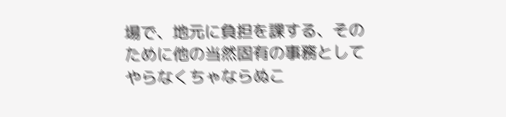場で、地元に負担を課する、そのために他の当然固有の事務としてやらなくちゃならぬこ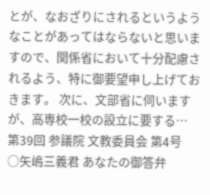とが、なおざりにされるというようなことがあってはならないと思いますので、関係省において十分配慮されるよう、特に御要望申し上げておきます。 次に、文部省に伺いますが、高専校一校の設立に要する…
第39回 参議院 文教委員会 第4号
○矢嶋三義君 あなたの御答弁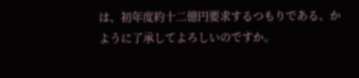は、初年度約十二億円要求するつもりである、かように了承してよろしいのですか。